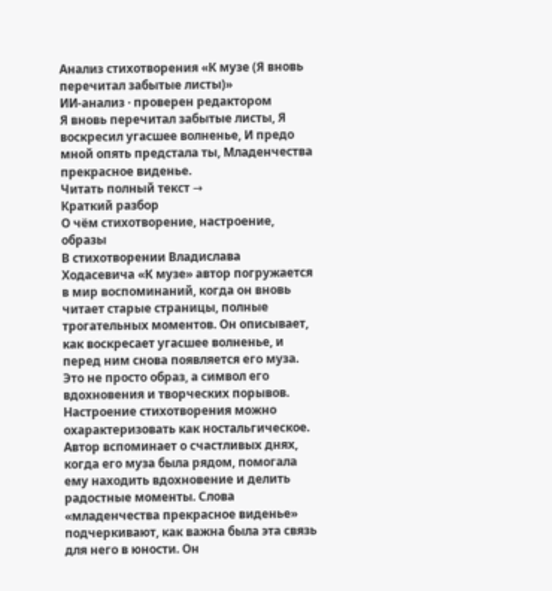Анализ стихотворения «К музе (Я вновь перечитал забытые листы)»
ИИ-анализ · проверен редактором
Я вновь перечитал забытые листы, Я воскресил угасшее волненье, И предо мной опять предстала ты, Младенчества прекрасное виденье.
Читать полный текст →
Краткий разбор
О чём стихотворение, настроение, образы
В стихотворении Владислава Ходасевича «К музе» автор погружается в мир воспоминаний, когда он вновь читает старые страницы, полные трогательных моментов. Он описывает, как воскресает угасшее волненье, и перед ним снова появляется его муза. Это не просто образ, а символ его вдохновения и творческих порывов.
Настроение стихотворения можно охарактеризовать как ностальгическое. Автор вспоминает о счастливых днях, когда его муза была рядом, помогала ему находить вдохновение и делить радостные моменты. Слова «младенчества прекрасное виденье» подчеркивают, как важна была эта связь для него в юности. Он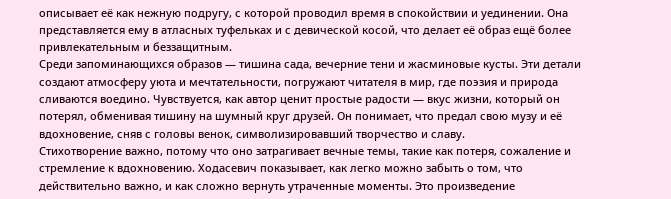описывает её как нежную подругу, с которой проводил время в спокойствии и уединении. Она представляется ему в атласных туфельках и с девической косой, что делает её образ ещё более привлекательным и беззащитным.
Среди запоминающихся образов — тишина сада, вечерние тени и жасминовые кусты. Эти детали создают атмосферу уюта и мечтательности, погружают читателя в мир, где поэзия и природа сливаются воедино. Чувствуется, как автор ценит простые радости — вкус жизни, который он потерял, обменивая тишину на шумный круг друзей. Он понимает, что предал свою музу и её вдохновение, сняв с головы венок, символизировавший творчество и славу.
Стихотворение важно, потому что оно затрагивает вечные темы, такие как потеря, сожаление и стремление к вдохновению. Ходасевич показывает, как легко можно забыть о том, что действительно важно, и как сложно вернуть утраченные моменты. Это произведение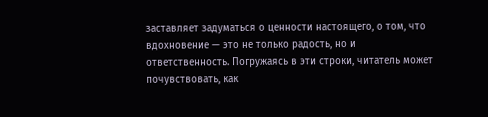заставляет задуматься о ценности настоящего, о том, что вдохновение — это не только радость, но и ответственность. Погружаясь в эти строки, читатель может почувствовать, как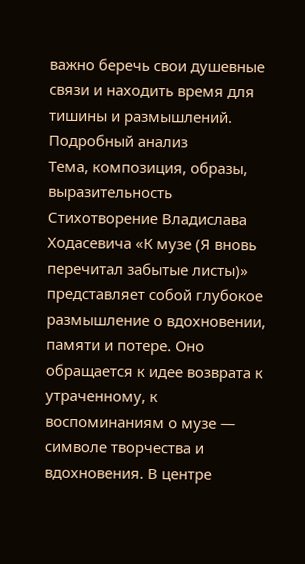важно беречь свои душевные связи и находить время для тишины и размышлений.
Подробный анализ
Тема, композиция, образы, выразительность
Стихотворение Владислава Ходасевича «К музе (Я вновь перечитал забытые листы)» представляет собой глубокое размышление о вдохновении, памяти и потере. Оно обращается к идее возврата к утраченному, к воспоминаниям о музе — символе творчества и вдохновения. В центре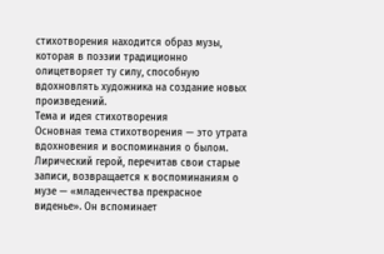стихотворения находится образ музы, которая в поэзии традиционно олицетворяет ту силу, способную вдохновлять художника на создание новых произведений.
Тема и идея стихотворения
Основная тема стихотворения — это утрата вдохновения и воспоминания о былом. Лирический герой, перечитав свои старые записи, возвращается к воспоминаниям о музе — «младенчества прекрасное виденье». Он вспоминает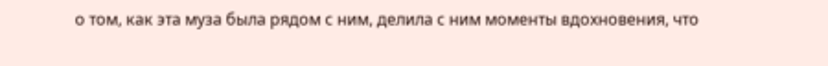о том, как эта муза была рядом с ним, делила с ним моменты вдохновения, что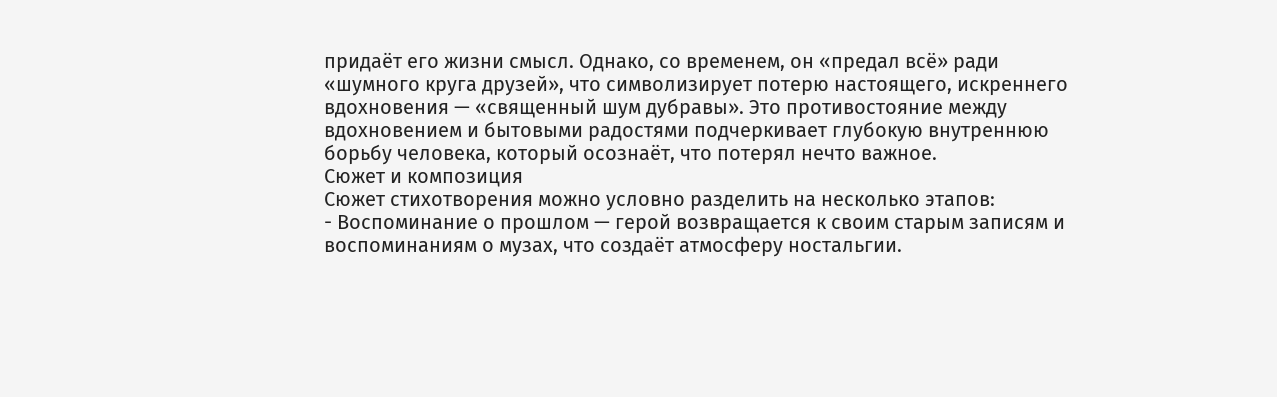придаёт его жизни смысл. Однако, со временем, он «предал всё» ради «шумного круга друзей», что символизирует потерю настоящего, искреннего вдохновения — «священный шум дубравы». Это противостояние между вдохновением и бытовыми радостями подчеркивает глубокую внутреннюю борьбу человека, который осознаёт, что потерял нечто важное.
Сюжет и композиция
Сюжет стихотворения можно условно разделить на несколько этапов:
- Воспоминание о прошлом — герой возвращается к своим старым записям и воспоминаниям о музах, что создаёт атмосферу ностальгии.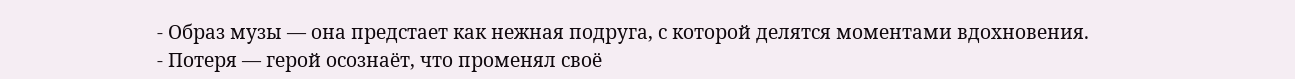- Образ музы — она предстает как нежная подруга, с которой делятся моментами вдохновения.
- Потеря — герой осознаёт, что променял своё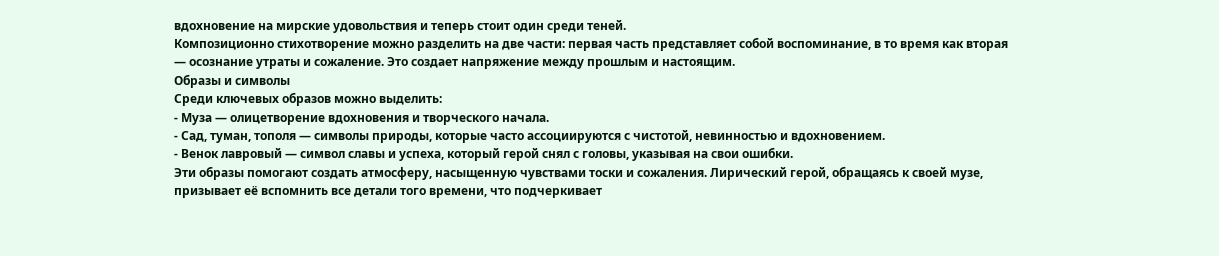вдохновение на мирские удовольствия и теперь стоит один среди теней.
Композиционно стихотворение можно разделить на две части: первая часть представляет собой воспоминание, в то время как вторая — осознание утраты и сожаление. Это создает напряжение между прошлым и настоящим.
Образы и символы
Среди ключевых образов можно выделить:
- Муза — олицетворение вдохновения и творческого начала.
- Сад, туман, тополя — символы природы, которые часто ассоциируются с чистотой, невинностью и вдохновением.
- Венок лавровый — символ славы и успеха, который герой снял с головы, указывая на свои ошибки.
Эти образы помогают создать атмосферу, насыщенную чувствами тоски и сожаления. Лирический герой, обращаясь к своей музе, призывает её вспомнить все детали того времени, что подчеркивает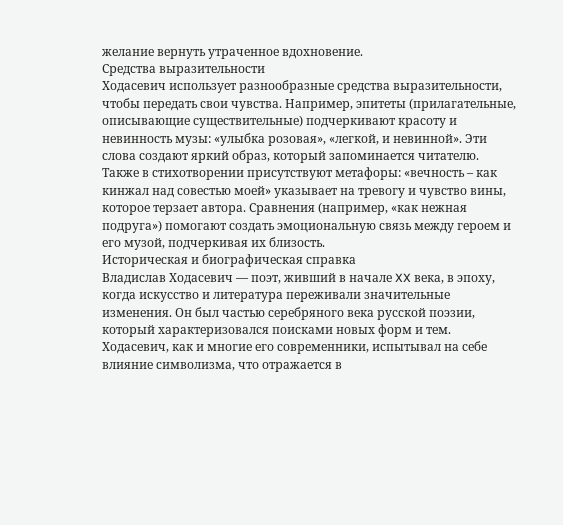желание вернуть утраченное вдохновение.
Средства выразительности
Ходасевич использует разнообразные средства выразительности, чтобы передать свои чувства. Например, эпитеты (прилагательные, описывающие существительные) подчеркивают красоту и невинность музы: «улыбка розовая», «легкой, и невинной». Эти слова создают яркий образ, который запоминается читателю.
Также в стихотворении присутствуют метафоры: «вечность – как кинжал над совестью моей» указывает на тревогу и чувство вины, которое терзает автора. Сравнения (например, «как нежная подруга») помогают создать эмоциональную связь между героем и его музой, подчеркивая их близость.
Историческая и биографическая справка
Владислав Ходасевич — поэт, живший в начале XX века, в эпоху, когда искусство и литература переживали значительные изменения. Он был частью серебряного века русской поэзии, который характеризовался поисками новых форм и тем. Ходасевич, как и многие его современники, испытывал на себе влияние символизма, что отражается в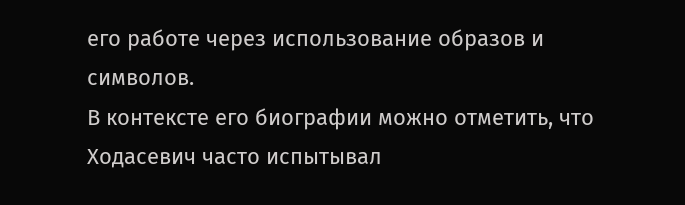его работе через использование образов и символов.
В контексте его биографии можно отметить, что Ходасевич часто испытывал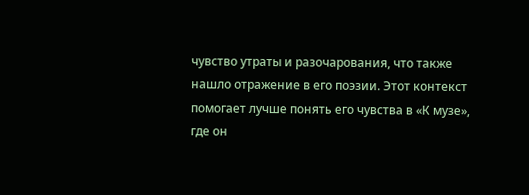чувство утраты и разочарования, что также нашло отражение в его поэзии. Этот контекст помогает лучше понять его чувства в «К музе», где он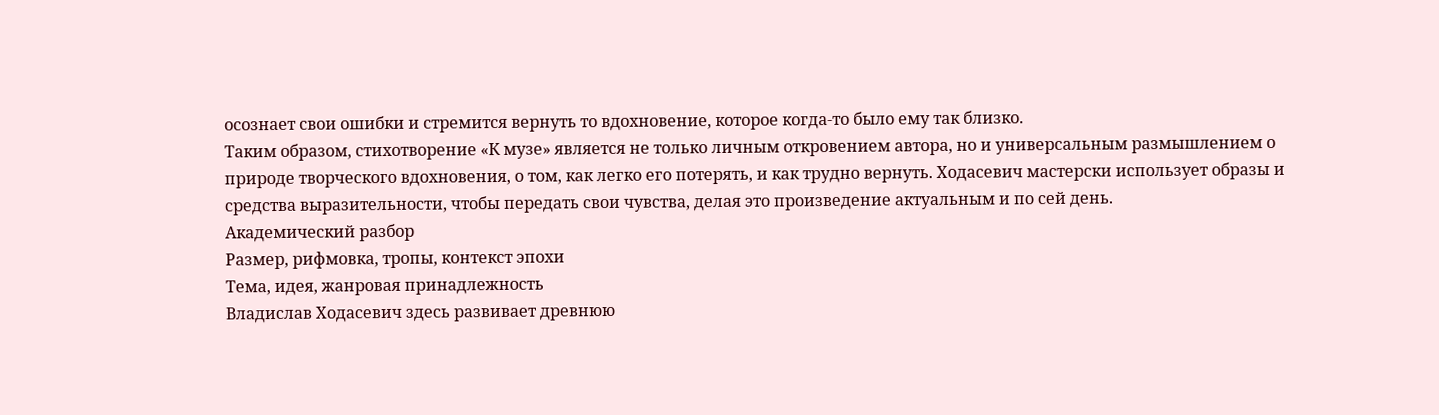осознает свои ошибки и стремится вернуть то вдохновение, которое когда-то было ему так близко.
Таким образом, стихотворение «К музе» является не только личным откровением автора, но и универсальным размышлением о природе творческого вдохновения, о том, как легко его потерять, и как трудно вернуть. Ходасевич мастерски использует образы и средства выразительности, чтобы передать свои чувства, делая это произведение актуальным и по сей день.
Академический разбор
Размер, рифмовка, тропы, контекст эпохи
Тема, идея, жанровая принадлежность
Владислав Ходасевич здесь развивает древнюю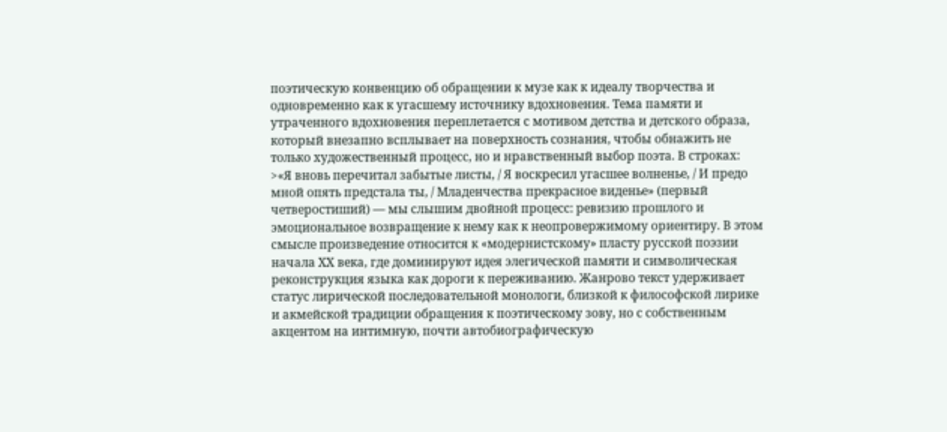поэтическую конвенцию об обращении к музe как к идеалу творчества и одновременно как к угасшему источнику вдохновения. Тема памяти и утраченного вдохновения переплетается с мотивом детства и детского образа, который внезапно всплывает на поверхность сознания, чтобы обнажить не только художественный процесс, но и нравственный выбор поэта. В строках: >«Я вновь перечитал забытые листы, / Я воскресил угасшее волненье, / И предо мной опять предстала ты, / Младенчества прекрасное виденье» (первый четверостиший) — мы слышим двойной процесс: ревизию прошлого и эмоциональное возвращение к нему как к неопровержимому ориентиру. В этом смысле произведение относится к «модернистскому» пласту русской поэзии начала XX века, где доминируют идея элегической памяти и символическая реконструкция языка как дороги к переживанию. Жанрово текст удерживает статус лирической последовательной монологи, близкой к философской лирике и акмейской традиции обращения к поэтическому зову, но с собственным акцентом на интимную, почти автобиографическую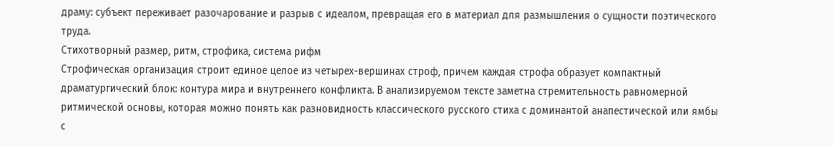драму: субъект переживает разочарование и разрыв с идеалом, превращая его в материал для размышления о сущности поэтического труда.
Стихотворный размер, ритм, строфика, система рифм
Строфическая организация строит единое целое из четырех-вершинах строф, причем каждая строфа образует компактный драматургический блок: контура мира и внутреннего конфликта. В анализируемом тексте заметна стремительность равномерной ритмической основы, которая можно понять как разновидность классического русского стиха с доминантой анапестической или ямбы с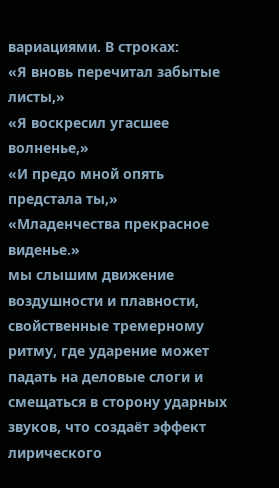вариациями. В строках:
«Я вновь перечитал забытые листы,»
«Я воскресил угасшее волненье,»
«И предо мной опять предстала ты,»
«Младенчества прекрасное виденье.»
мы слышим движение воздушности и плавности, свойственные тремерному ритму, где ударение может падать на деловые слоги и смещаться в сторону ударных звуков, что создаёт эффект лирического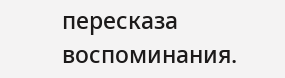пересказа воспоминания.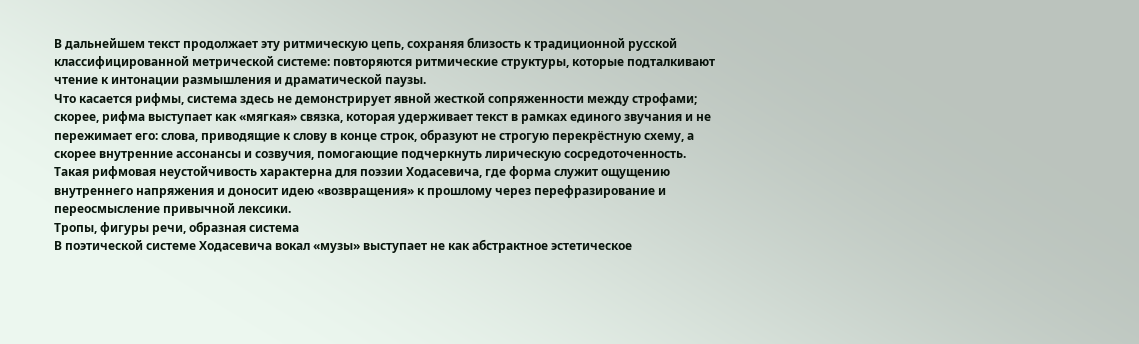В дальнейшем текст продолжает эту ритмическую цепь, сохраняя близость к традиционной русской классифицированной метрической системе: повторяются ритмические структуры, которые подталкивают чтение к интонации размышления и драматической паузы.
Что касается рифмы, система здесь не демонстрирует явной жесткой сопряженности между строфами; скорее, рифма выступает как «мягкая» связка, которая удерживает текст в рамках единого звучания и не пережимает его: слова, приводящие к слову в конце строк, образуют не строгую перекрёстную схему, а скорее внутренние ассонансы и созвучия, помогающие подчеркнуть лирическую сосредоточенность. Такая рифмовая неустойчивость характерна для поэзии Ходасевича, где форма служит ощущению внутреннего напряжения и доносит идею «возвращения» к прошлому через перефразирование и переосмысление привычной лексики.
Тропы, фигуры речи, образная система
В поэтической системе Ходасевича вокал «музы» выступает не как абстрактное эстетическое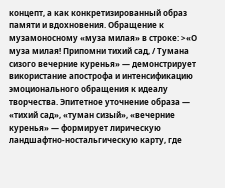концепт, а как конкретизированный образ памяти и вдохновения. Обращение к музамоносному «муза милая» в строке: >«О муза милая! Припомни тихий сад, / Тумана сизого вечерние куренья» — демонстрирует використание апострофа и интенсификацию эмоционального обращения к идеалу творчества. Эпитетное уточнение образа — «тихий сад», «туман сизый», «вечерние куренья» — формирует лирическую ландшафтно-ностальгическую карту, где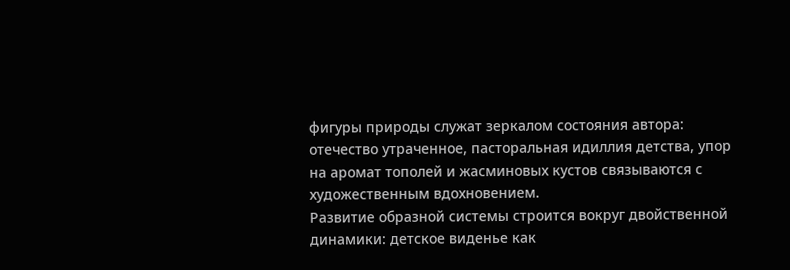фигуры природы служат зеркалом состояния автора: отечество утраченное, пасторальная идиллия детства, упор на аромат тополей и жасминовых кустов связываются с художественным вдохновением.
Развитие образной системы строится вокруг двойственной динамики: детское виденье как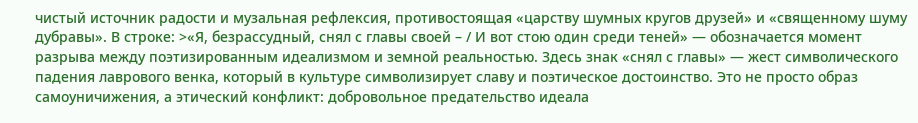чистый источник радости и музальная рефлексия, противостоящая «царству шумных кругов друзей» и «священному шуму дубравы». В строке: >«Я, безрассудный, снял с главы своей – / И вот стою один среди теней» — обозначается момент разрыва между поэтизированным идеализмом и земной реальностью. Здесь знак «снял с главы» — жест символического падения лаврового венка, который в культуре символизирует славу и поэтическое достоинство. Это не просто образ самоуничижения, а этический конфликт: добровольное предательство идеала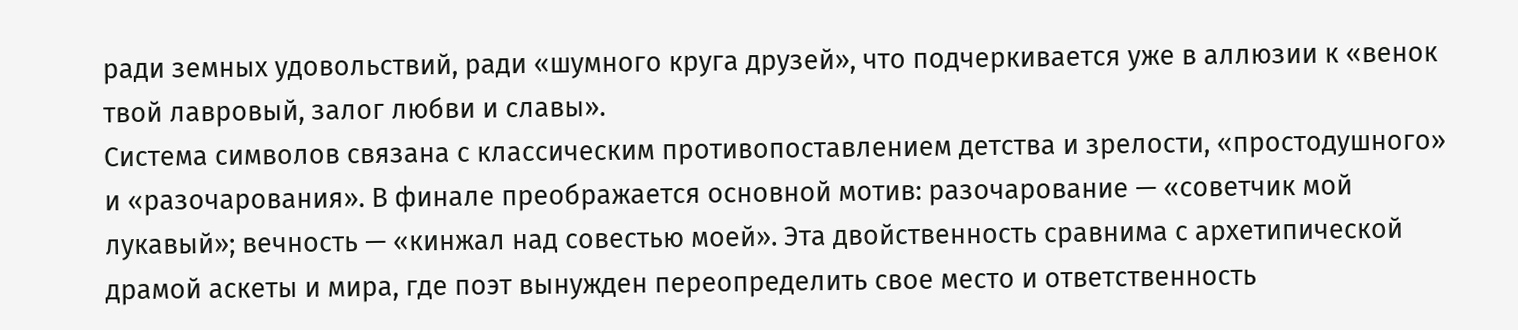ради земных удовольствий, ради «шумного круга друзей», что подчеркивается уже в аллюзии к «венок твой лавровый, залог любви и славы».
Система символов связана с классическим противопоставлением детства и зрелости, «простодушного» и «разочарования». В финале преображается основной мотив: разочарование — «советчик мой лукавый»; вечность — «кинжал над совестью моей». Эта двойственность сравнима с архетипической драмой аскеты и мира, где поэт вынужден переопределить свое место и ответственность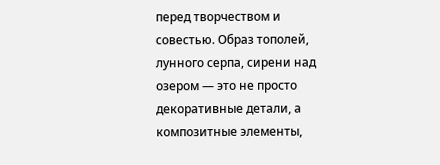перед творчеством и совестью. Образ тополей, лунного серпа, сирени над озером — это не просто декоративные детали, а композитные элементы,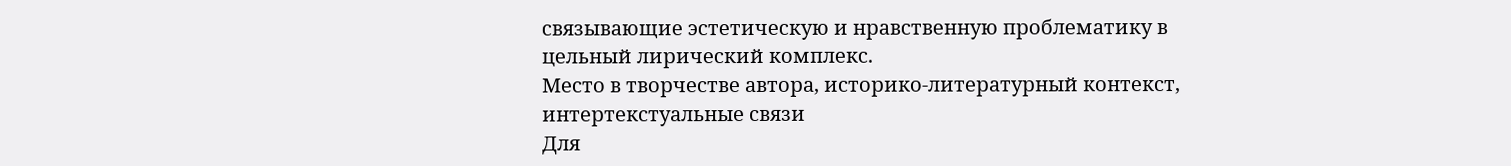связывающие эстетическую и нравственную проблематику в цельный лирический комплекс.
Место в творчестве автора, историко-литературный контекст, интертекстуальные связи
Для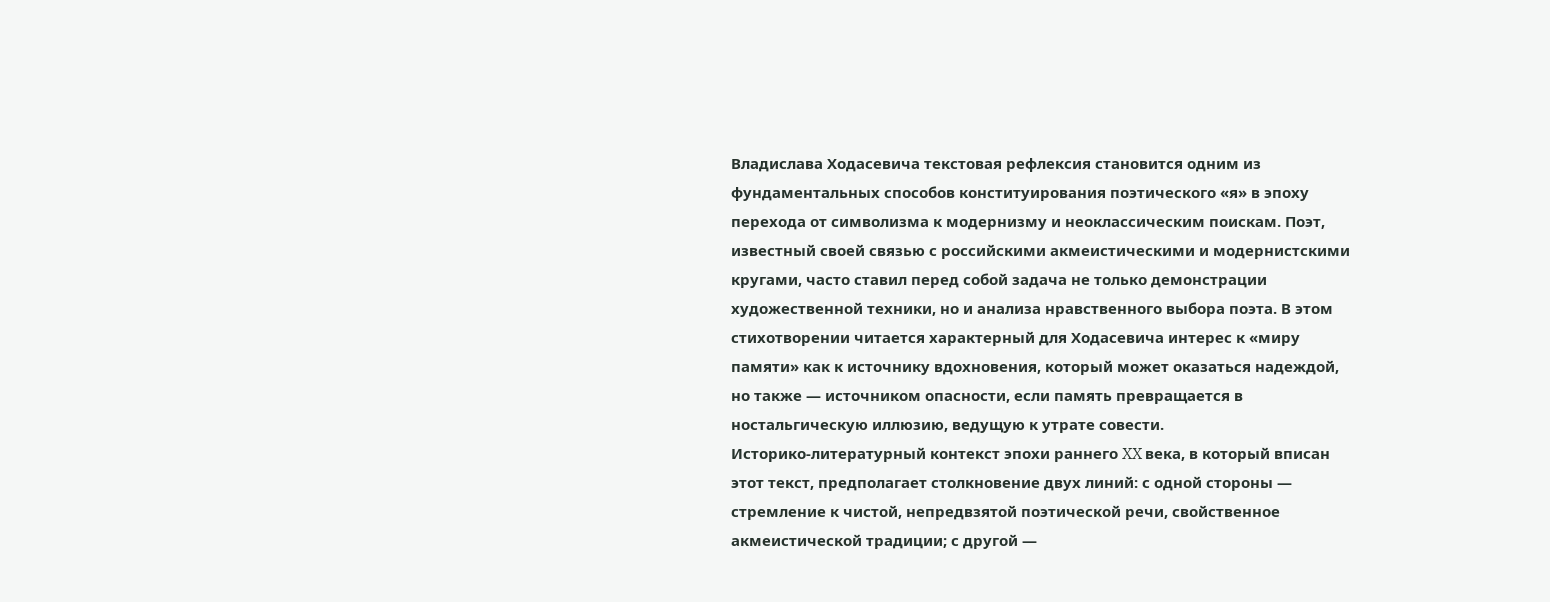Владислава Ходасевича текстовая рефлексия становится одним из фундаментальных способов конституирования поэтического «я» в эпоху перехода от символизма к модернизму и неоклассическим поискам. Поэт, известный своей связью с российскими акмеистическими и модернистскими кругами, часто ставил перед собой задача не только демонстрации художественной техники, но и анализа нравственного выбора поэта. В этом стихотворении читается характерный для Ходасевича интерес к «миру памяти» как к источнику вдохновения, который может оказаться надеждой, но также — источником опасности, если память превращается в ностальгическую иллюзию, ведущую к утрате совести.
Историко-литературный контекст эпохи раннего XX века, в который вписан этот текст, предполагает столкновение двух линий: с одной стороны — стремление к чистой, непредвзятой поэтической речи, свойственное акмеистической традиции; с другой —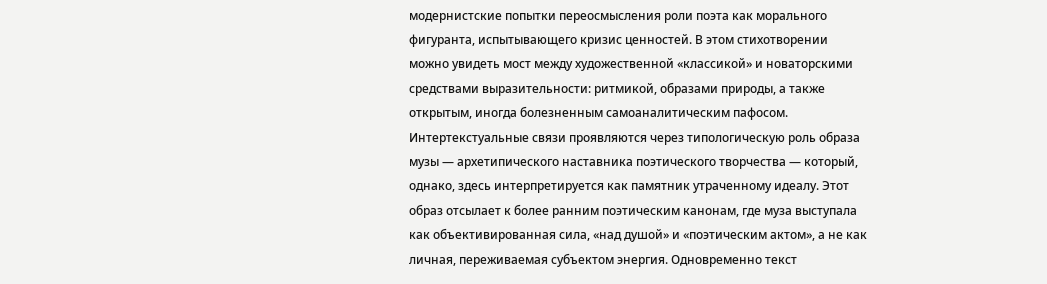модернистские попытки переосмысления роли поэта как морального фигуранта, испытывающего кризис ценностей. В этом стихотворении можно увидеть мост между художественной «классикой» и новаторскими средствами выразительности: ритмикой, образами природы, а также открытым, иногда болезненным самоаналитическим пафосом.
Интертекстуальные связи проявляются через типологическую роль образа музы — архетипического наставника поэтического творчества — который, однако, здесь интерпретируется как памятник утраченному идеалу. Этот образ отсылает к более ранним поэтическим канонам, где муза выступала как объективированная сила, «над душой» и «поэтическим актом», а не как личная, переживаемая субъектом энергия. Одновременно текст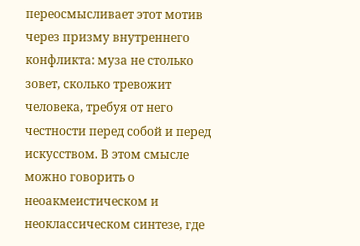переосмысливает этот мотив через призму внутреннего конфликта: муза не столько зовет, сколько тревожит человека, требуя от него честности перед собой и перед искусством. В этом смысле можно говорить о неоакмеистическом и неоклассическом синтезе, где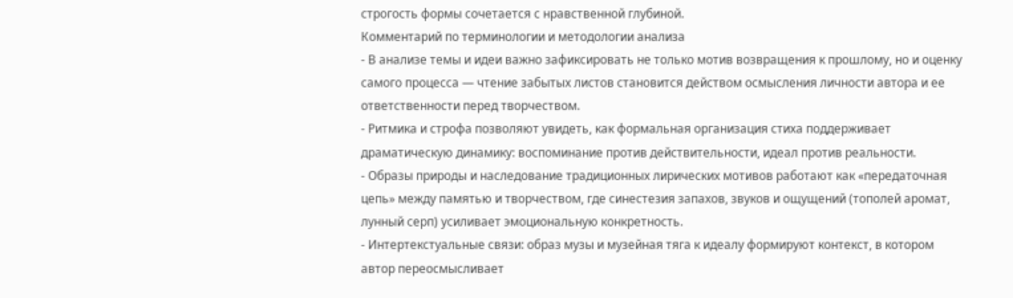строгость формы сочетается с нравственной глубиной.
Комментарий по терминологии и методологии анализа
- В анализе темы и идеи важно зафиксировать не только мотив возвращения к прошлому, но и оценку самого процесса — чтение забытых листов становится действом осмысления личности автора и ее ответственности перед творчеством.
- Ритмика и строфа позволяют увидеть, как формальная организация стиха поддерживает драматическую динамику: воспоминание против действительности, идеал против реальности.
- Образы природы и наследование традиционных лирических мотивов работают как «передаточная цепь» между памятью и творчеством, где синестезия запахов, звуков и ощущений (тополей аромат, лунный серп) усиливает эмоциональную конкретность.
- Интертекстуальные связи: образ музы и музейная тяга к идеалу формируют контекст, в котором автор переосмысливает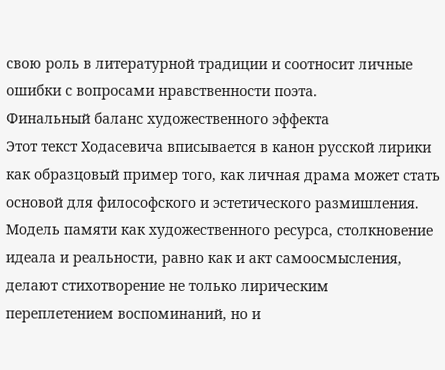свою роль в литературной традиции и соотносит личные ошибки с вопросами нравственности поэта.
Финальный баланс художественного эффекта
Этот текст Ходасевича вписывается в канон русской лирики как образцовый пример того, как личная драма может стать основой для философского и эстетического размишления. Модель памяти как художественного ресурса, столкновение идеала и реальности, равно как и акт самоосмысления, делают стихотворение не только лирическим переплетением воспоминаний, но и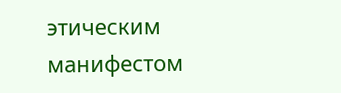этическим манифестом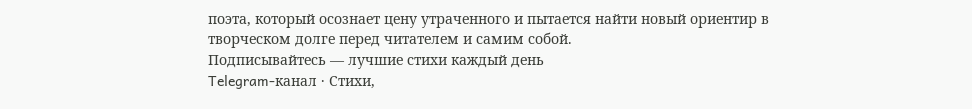поэта, который осознает цену утраченного и пытается найти новый ориентир в творческом долге перед читателем и самим собой.
Подписывайтесь — лучшие стихи каждый день
Telegram-канал · Стихи,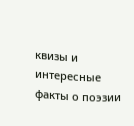квизы и интересные факты о поэзии